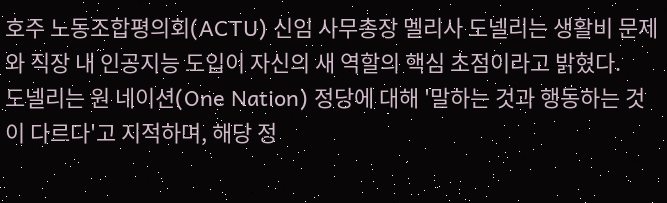호주 노동조합평의회(ACTU) 신임 사무총장 멜리사 도넬리는 생활비 문제와 직장 내 인공지능 도입이 자신의 새 역할의 핵심 초점이라고 밝혔다.
도넬리는 원 네이션(One Nation) 정당에 대해 '말하는 것과 행동하는 것이 다르다'고 지적하며, 해당 정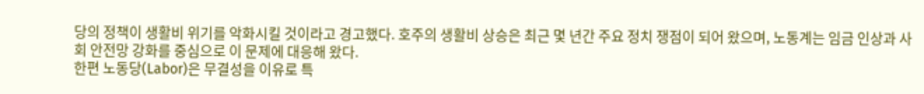당의 정책이 생활비 위기를 악화시킬 것이라고 경고했다. 호주의 생활비 상승은 최근 몇 년간 주요 정치 쟁점이 되어 왔으며, 노동계는 임금 인상과 사회 안전망 강화를 중심으로 이 문제에 대응해 왔다.
한편 노동당(Labor)은 무결성을 이유로 특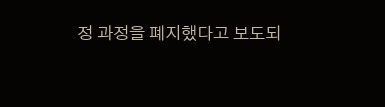정 과정을 폐지했다고 보도되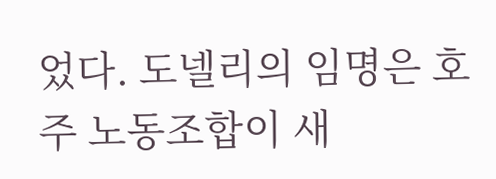었다. 도넬리의 임명은 호주 노동조합이 새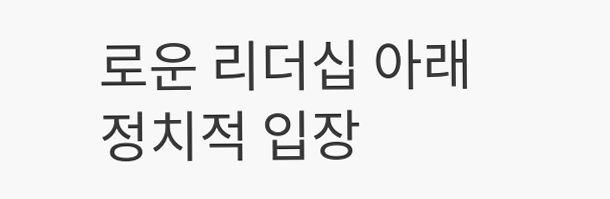로운 리더십 아래 정치적 입장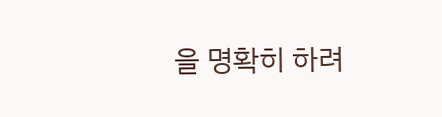을 명확히 하려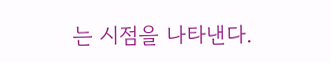는 시점을 나타낸다.